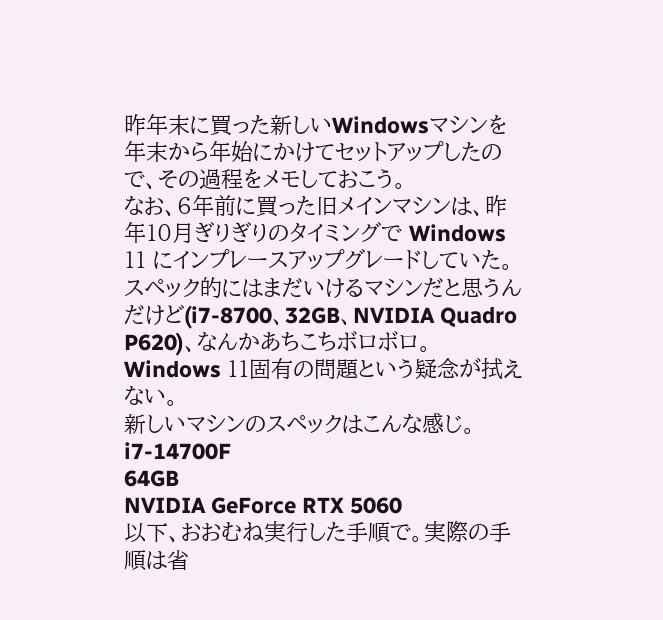昨年末に買った新しいWindowsマシンを年末から年始にかけてセットアップしたので、その過程をメモしておこう。
なお、6年前に買った旧メインマシンは、昨年10月ぎりぎりのタイミングで Windows 11 にインプレースアップグレードしていた。スペック的にはまだいけるマシンだと思うんだけど(i7-8700、32GB、NVIDIA Quadro P620)、なんかあちこちボロボロ。Windows 11固有の問題という疑念が拭えない。
新しいマシンのスペックはこんな感じ。
i7-14700F
64GB
NVIDIA GeForce RTX 5060
以下、おおむね実行した手順で。実際の手順は省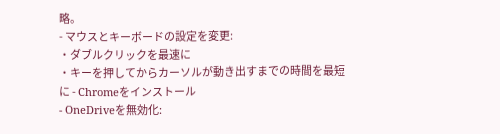略。
- マウスとキーボードの設定を変更:
・ダブルクリックを最速に
・キーを押してからカーソルが動き出すまでの時間を最短に - Chromeをインストール
- OneDriveを無効化: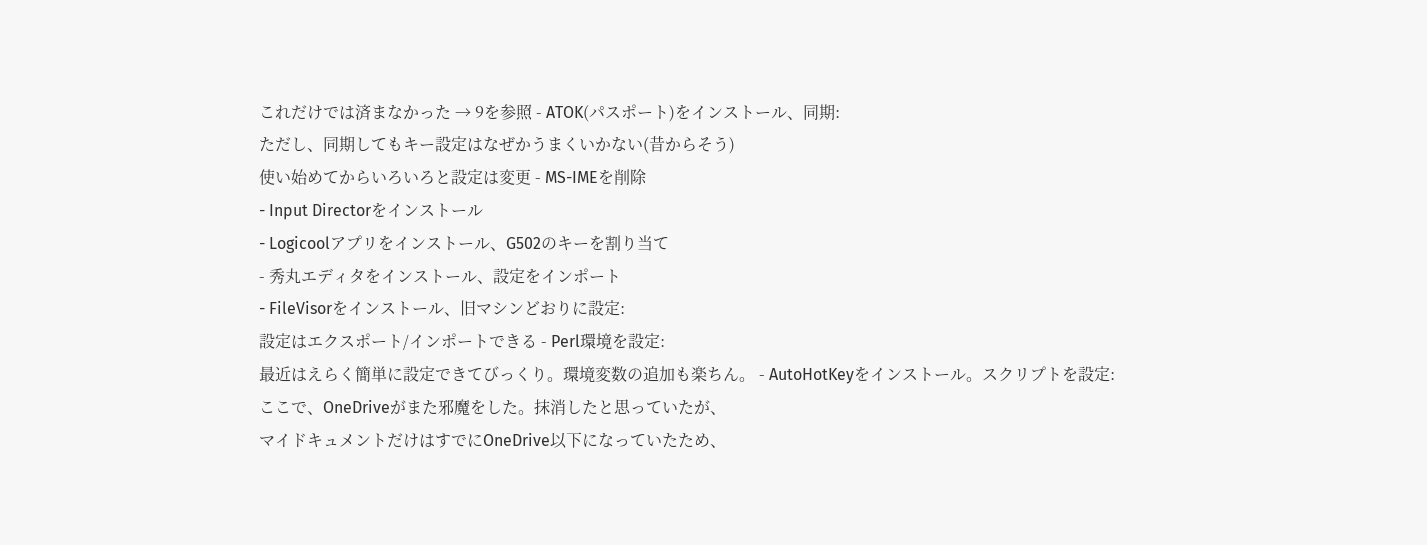これだけでは済まなかった → 9を参照 - ATOK(パスポート)をインストール、同期:
ただし、同期してもキー設定はなぜかうまくいかない(昔からそう)
使い始めてからいろいろと設定は変更 - MS-IMEを削除
- Input Directorをインストール
- Logicoolアプリをインストール、G502のキーを割り当て
- 秀丸エディタをインストール、設定をインポート
- FileVisorをインストール、旧マシンどおりに設定:
設定はエクスポート/インポートできる - Perl環境を設定:
最近はえらく簡単に設定できてびっくり。環境変数の追加も楽ちん。 - AutoHotKeyをインストール。スクリプトを設定:
ここで、OneDriveがまた邪魔をした。抹消したと思っていたが、
マイドキュメントだけはすでにOneDrive以下になっていたため、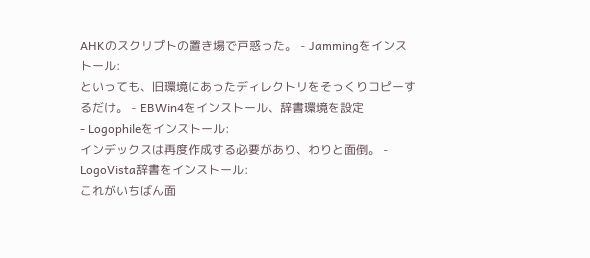AHKのスクリプトの置き場で戸惑った。 - Jammingをインストール:
といっても、旧環境にあったディレクトリをそっくりコピーするだけ。 - EBWin4をインストール、辞書環境を設定
- Logophileをインストール:
インデックスは再度作成する必要があり、わりと面倒。 - LogoVista辞書をインストール:
これがいちばん面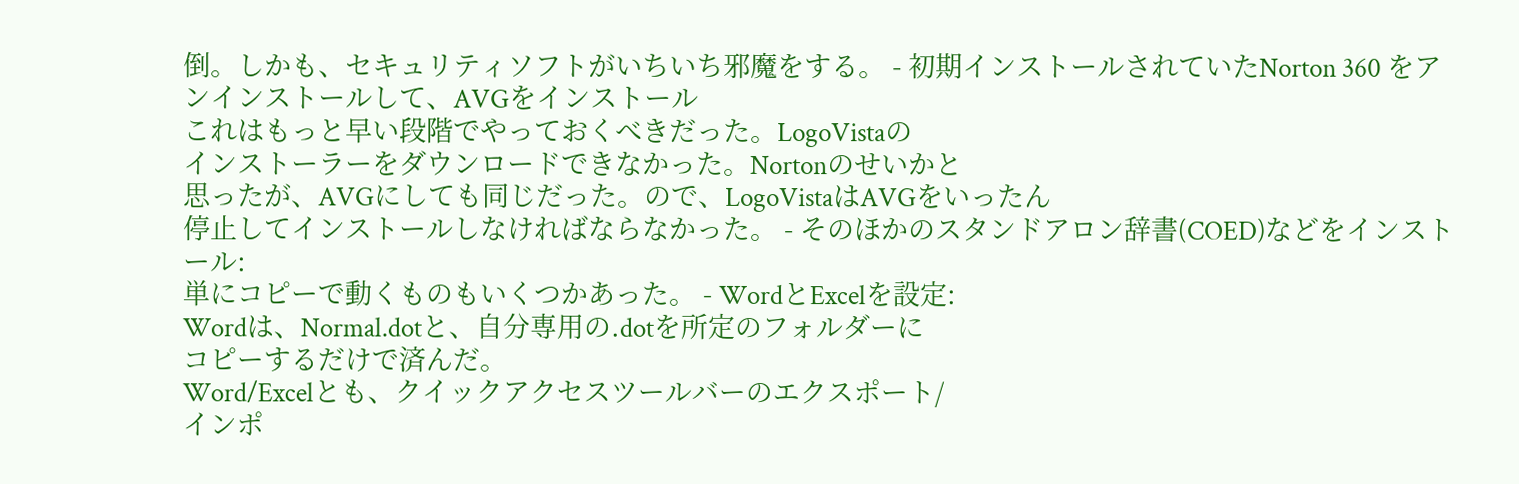倒。しかも、セキュリティソフトがいちいち邪魔をする。 - 初期インストールされていたNorton 360 をアンインストールして、AVGをインストール
これはもっと早い段階でやっておくべきだった。LogoVistaの
インストーラーをダウンロードできなかった。Nortonのせいかと
思ったが、AVGにしても同じだった。ので、LogoVistaはAVGをいったん
停止してインストールしなければならなかった。 - そのほかのスタンドアロン辞書(COED)などをインストール:
単にコピーで動くものもいくつかあった。 - WordとExcelを設定:
Wordは、Normal.dotと、自分専用の.dotを所定のフォルダーに
コピーするだけで済んだ。
Word/Excelとも、クイックアクセスツールバーのエクスポート/
インポ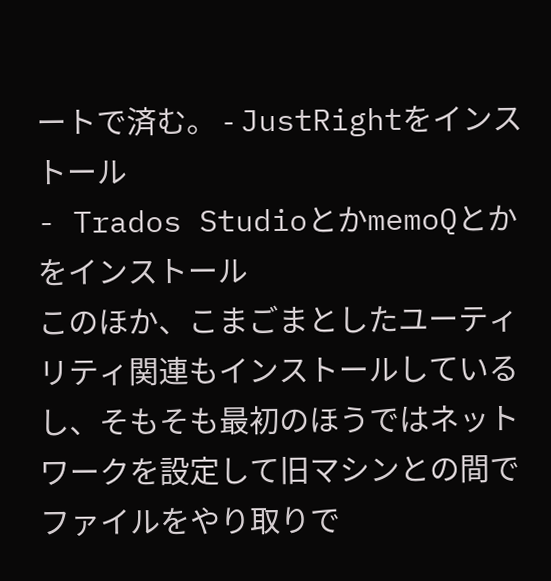ートで済む。 - JustRightをインストール
- Trados StudioとかmemoQとかをインストール
このほか、こまごまとしたユーティリティ関連もインストールしているし、そもそも最初のほうではネットワークを設定して旧マシンとの間でファイルをやり取りで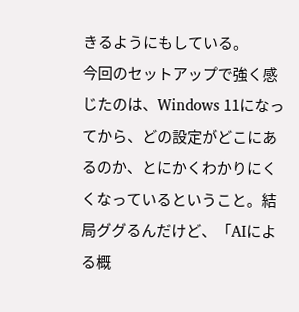きるようにもしている。
今回のセットアップで強く感じたのは、Windows 11になってから、どの設定がどこにあるのか、とにかくわかりにくくなっているということ。結局ググるんだけど、「AIによる概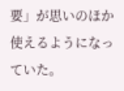要」が思いのほか使えるようになっていた。